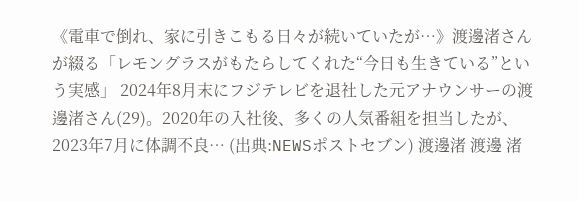《電車で倒れ、家に引きこもる日々が続いていたが…》渡邊渚さんが綴る「レモングラスがもたらしてくれた“今日も生きている”という実感」 2024年8月末にフジテレビを退社した元アナウンサーの渡邊渚さん(29)。2020年の入社後、多くの人気番組を担当したが、2023年7月に体調不良… (出典:NEWSポストセブン) 渡邊渚 渡邊 渚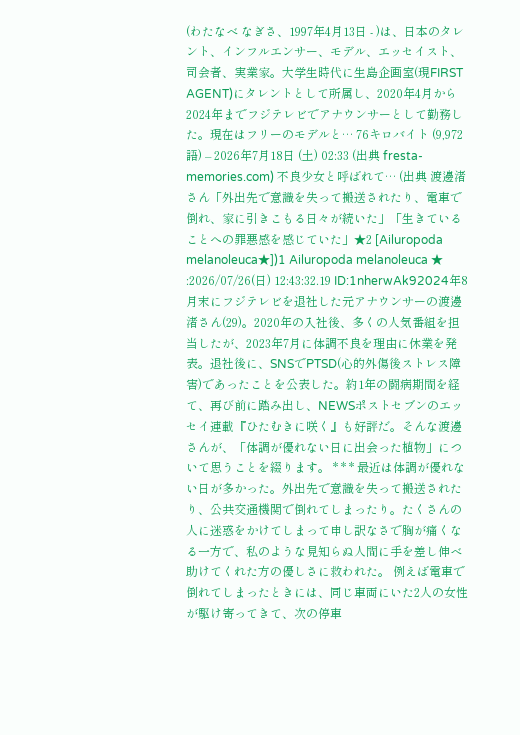(わたなべ なぎさ、1997年4月13日 - )は、日本のタレント、インフルエンサー、モデル、エッセイスト、司会者、実業家。大学生時代に生島企画室(現FIRST AGENT)にタレントとして所属し、2020年4月から2024年までフジテレビでアナウンサーとして勤務した。現在はフリーのモデルと… 76キロバイト (9,972 語) – 2026年7月18日 (土) 02:33 (出典 fresta-memories.com) 不良少女と呼ばれて… (出典 渡邊渚さん「外出先で意識を失って搬送されたり、電車で倒れ、家に引きこもる日々が続いた」「生きていることへの罪悪感を感じていた」★2 [Ailuropoda melanoleuca★])1 Ailuropoda melanoleuca ★ :2026/07/26(日) 12:43:32.19 ID:1nherwAk92024年8月末にフジテレビを退社した元アナウンサーの渡邊渚さん(29)。2020年の入社後、多くの人気番組を担当したが、2023年7月に体調不良を理由に休業を発表。退社後に、SNSでPTSD(心的外傷後ストレス障害)であったことを公表した。約1年の闘病期間を経て、再び前に踏み出し、NEWSポストセブンのエッセイ連載『ひたむきに咲く』も好評だ。そんな渡邊さんが、「体調が優れない日に出会った植物」について思うことを綴ります。 * * * 最近は体調が優れない日が多かった。外出先で意識を失って搬送されたり、公共交通機関で倒れてしまったり。たくさんの人に迷惑をかけてしまって申し訳なさで胸が痛くなる一方で、私のような見知らぬ人間に手を差し伸べ助けてくれた方の優しさに救われた。 例えば電車で倒れてしまったときには、同じ車両にいた2人の女性が駆け寄ってきて、次の停車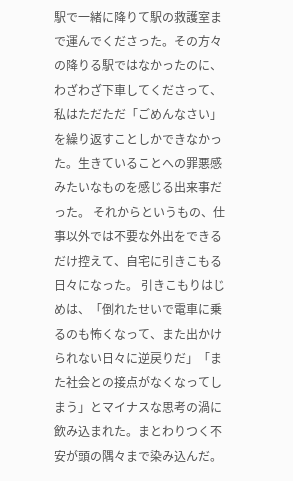駅で一緒に降りて駅の救護室まで運んでくださった。その方々の降りる駅ではなかったのに、わざわざ下車してくださって、私はただただ「ごめんなさい」を繰り返すことしかできなかった。生きていることへの罪悪感みたいなものを感じる出来事だった。 それからというもの、仕事以外では不要な外出をできるだけ控えて、自宅に引きこもる日々になった。 引きこもりはじめは、「倒れたせいで電車に乗るのも怖くなって、また出かけられない日々に逆戻りだ」「また社会との接点がなくなってしまう」とマイナスな思考の渦に飲み込まれた。まとわりつく不安が頭の隅々まで染み込んだ。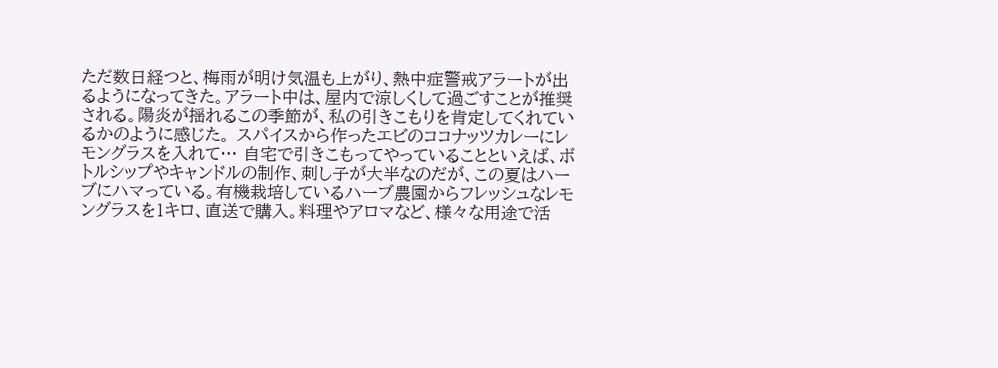ただ数日経つと、梅雨が明け気温も上がり、熱中症警戒アラートが出るようになってきた。アラート中は、屋内で涼しくして過ごすことが推奨される。陽炎が揺れるこの季節が、私の引きこもりを肯定してくれているかのように感じた。 スパイスから作ったエビのココナッツカレーにレモングラスを入れて… 自宅で引きこもってやっていることといえば、ボトルシップやキャンドルの制作、刺し子が大半なのだが、この夏はハーブにハマっている。有機栽培しているハーブ農園からフレッシュなレモングラスを1キロ、直送で購入。料理やアロマなど、様々な用途で活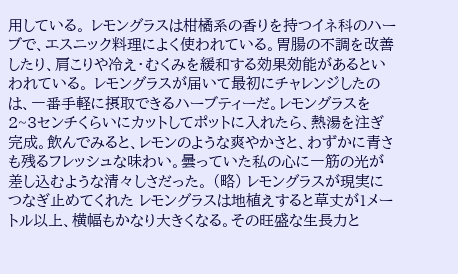用している。 レモングラスは柑橘系の香りを持つイネ科のハーブで、エスニック料理によく使われている。胃腸の不調を改善したり、肩こりや冷え・むくみを緩和する効果効能があるといわれている。 レモングラスが届いて最初にチャレンジしたのは、一番手軽に摂取できるハーブティーだ。レモングラスを2~3センチくらいにカットしてポットに入れたら、熱湯を注ぎ完成。飲んでみると、レモンのような爽やかさと、わずかに青さも残るフレッシュな味わい。曇っていた私の心に一筋の光が差し込むような清々しさだった。 (略) レモングラスが現実につなぎ止めてくれた レモングラスは地植えすると草丈が1メートル以上、横幅もかなり大きくなる。その旺盛な生長力と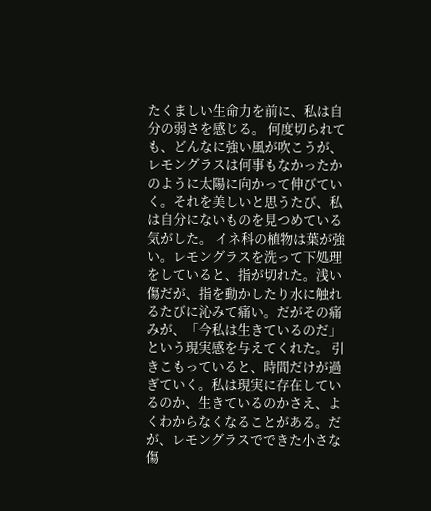たくましい生命力を前に、私は自分の弱さを感じる。 何度切られても、どんなに強い風が吹こうが、レモングラスは何事もなかったかのように太陽に向かって伸びていく。それを美しいと思うたび、私は自分にないものを見つめている気がした。 イネ科の植物は葉が強い。レモングラスを洗って下処理をしていると、指が切れた。浅い傷だが、指を動かしたり水に触れるたびに沁みて痛い。だがその痛みが、「今私は生きているのだ」という現実感を与えてくれた。 引きこもっていると、時間だけが過ぎていく。私は現実に存在しているのか、生きているのかさえ、よくわからなくなることがある。だが、レモングラスでできた小さな傷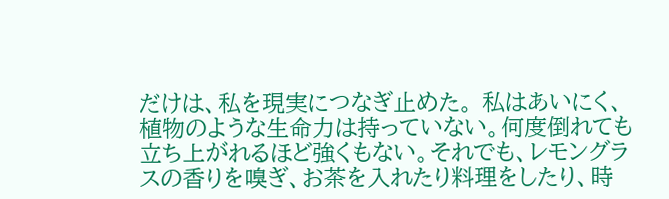だけは、私を現実につなぎ止めた。 私はあいにく、植物のような生命力は持っていない。何度倒れても立ち上がれるほど強くもない。それでも、レモングラスの香りを嗅ぎ、お茶を入れたり料理をしたり、時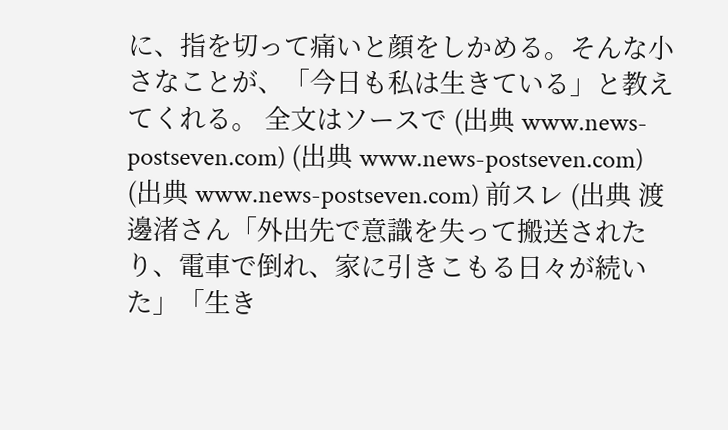に、指を切って痛いと顔をしかめる。そんな小さなことが、「今日も私は生きている」と教えてくれる。 全文はソースで (出典 www.news-postseven.com) (出典 www.news-postseven.com) (出典 www.news-postseven.com) 前スレ (出典 渡邊渚さん「外出先で意識を失って搬送されたり、電車で倒れ、家に引きこもる日々が続いた」「生き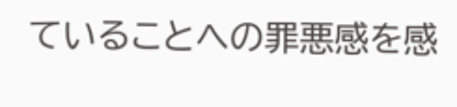ていることへの罪悪感を感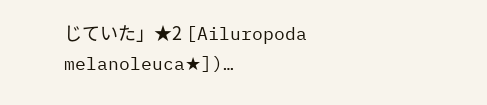じていた」★2 [Ailuropoda melanoleuca★])…